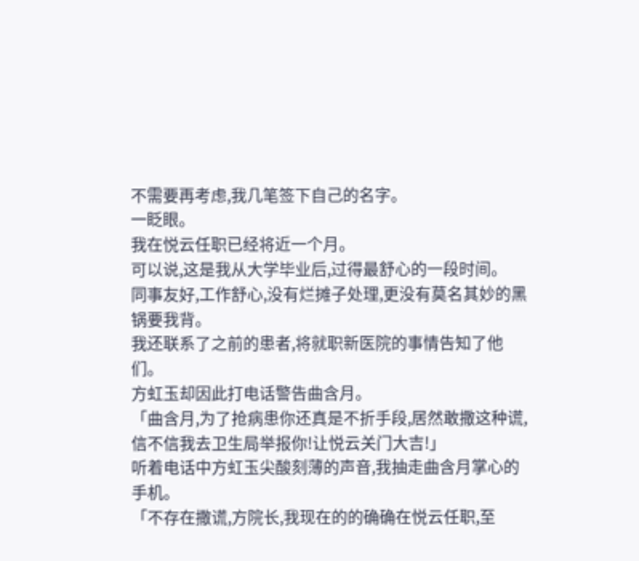不需要再考虑,我几笔签下自己的名字。
一眨眼。
我在悦云任职已经将近一个月。
可以说,这是我从大学毕业后,过得最舒心的一段时间。
同事友好,工作舒心,没有烂摊子处理,更没有莫名其妙的黑锅要我背。
我还联系了之前的患者,将就职新医院的事情告知了他们。
方虹玉却因此打电话警告曲含月。
「曲含月,为了抢病患你还真是不折手段,居然敢撒这种谎,信不信我去卫生局举报你!让悦云关门大吉!」
听着电话中方虹玉尖酸刻薄的声音,我抽走曲含月掌心的手机。
「不存在撒谎,方院长,我现在的的确确在悦云任职,至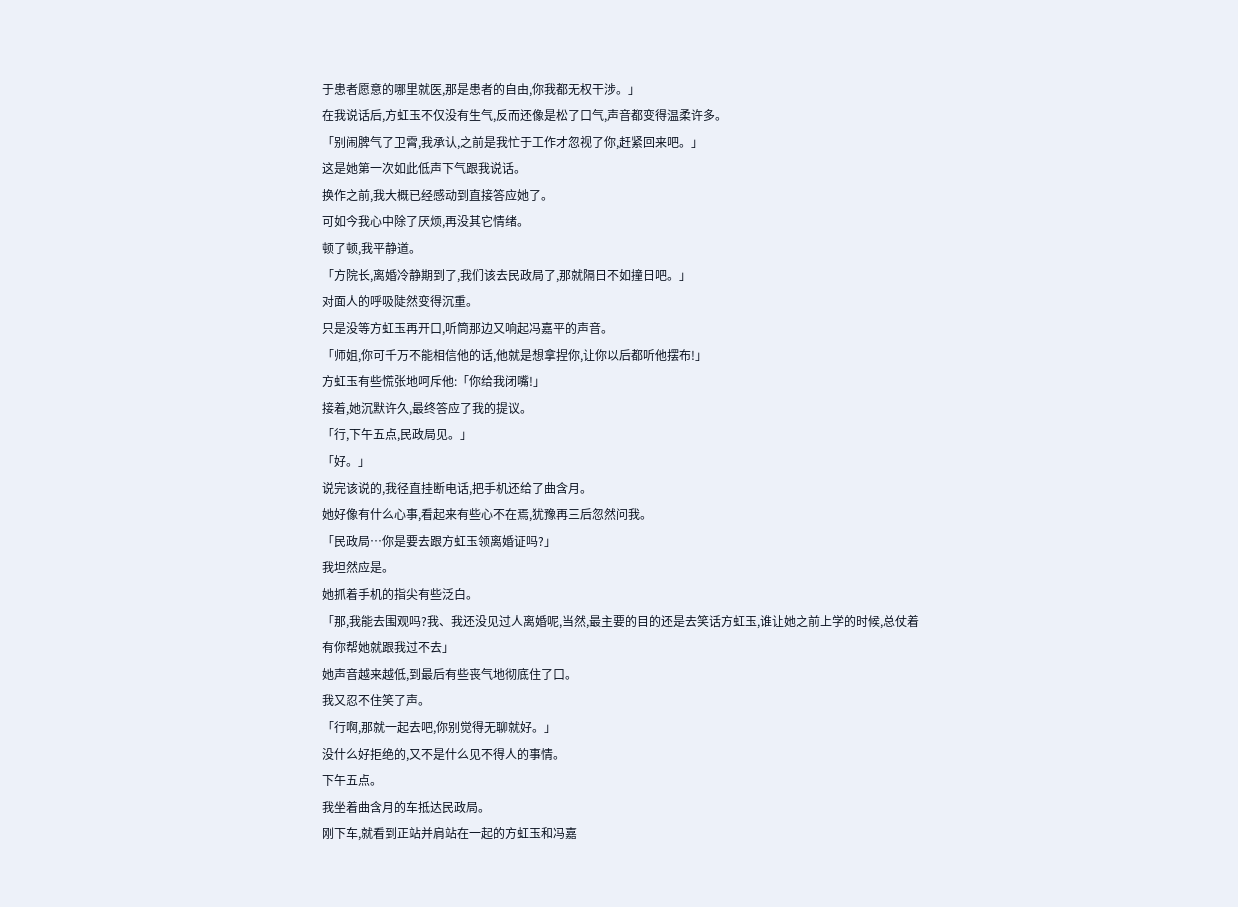于患者愿意的哪里就医,那是患者的自由,你我都无权干涉。」
在我说话后,方虹玉不仅没有生气,反而还像是松了口气,声音都变得温柔许多。
「别闹脾气了卫霄,我承认,之前是我忙于工作才忽视了你,赶紧回来吧。」
这是她第一次如此低声下气跟我说话。
换作之前,我大概已经感动到直接答应她了。
可如今我心中除了厌烦,再没其它情绪。
顿了顿,我平静道。
「方院长,离婚冷静期到了,我们该去民政局了,那就隔日不如撞日吧。」
对面人的呼吸陡然变得沉重。
只是没等方虹玉再开口,听筒那边又响起冯嘉平的声音。
「师姐,你可千万不能相信他的话,他就是想拿捏你,让你以后都听他摆布!」
方虹玉有些慌张地呵斥他:「你给我闭嘴!」
接着,她沉默许久,最终答应了我的提议。
「行,下午五点,民政局见。」
「好。」
说完该说的,我径直挂断电话,把手机还给了曲含月。
她好像有什么心事,看起来有些心不在焉,犹豫再三后忽然问我。
「民政局…你是要去跟方虹玉领离婚证吗?」
我坦然应是。
她抓着手机的指尖有些泛白。
「那,我能去围观吗?我、我还没见过人离婚呢,当然,最主要的目的还是去笑话方虹玉,谁让她之前上学的时候,总仗着有你帮她就跟我过不去」
她声音越来越低,到最后有些丧气地彻底住了口。
我又忍不住笑了声。
「行啊,那就一起去吧,你别觉得无聊就好。」
没什么好拒绝的,又不是什么见不得人的事情。
下午五点。
我坐着曲含月的车抵达民政局。
刚下车,就看到正站并肩站在一起的方虹玉和冯嘉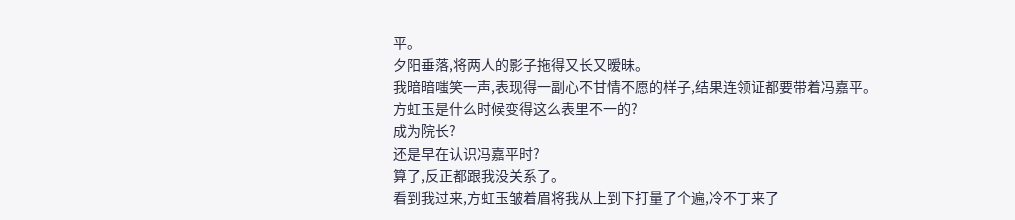平。
夕阳垂落,将两人的影子拖得又长又暧昧。
我暗暗嗤笑一声,表现得一副心不甘情不愿的样子,结果连领证都要带着冯嘉平。
方虹玉是什么时候变得这么表里不一的?
成为院长?
还是早在认识冯嘉平时?
算了,反正都跟我没关系了。
看到我过来,方虹玉皱着眉将我从上到下打量了个遍,冷不丁来了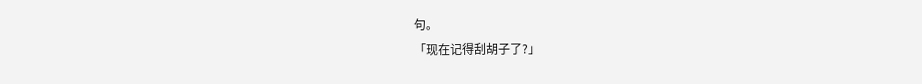句。
「现在记得刮胡子了?」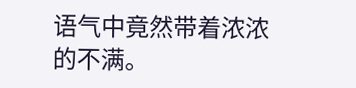语气中竟然带着浓浓的不满。